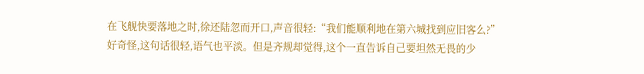在飞舰快要落地之时,徐还陆忽而开口,声音很轻:“我们能顺利地在第六城找到应旧客么?”
好奇怪,这句话很轻,语气也平淡。但是齐规却觉得,这个一直告诉自己要坦然无畏的少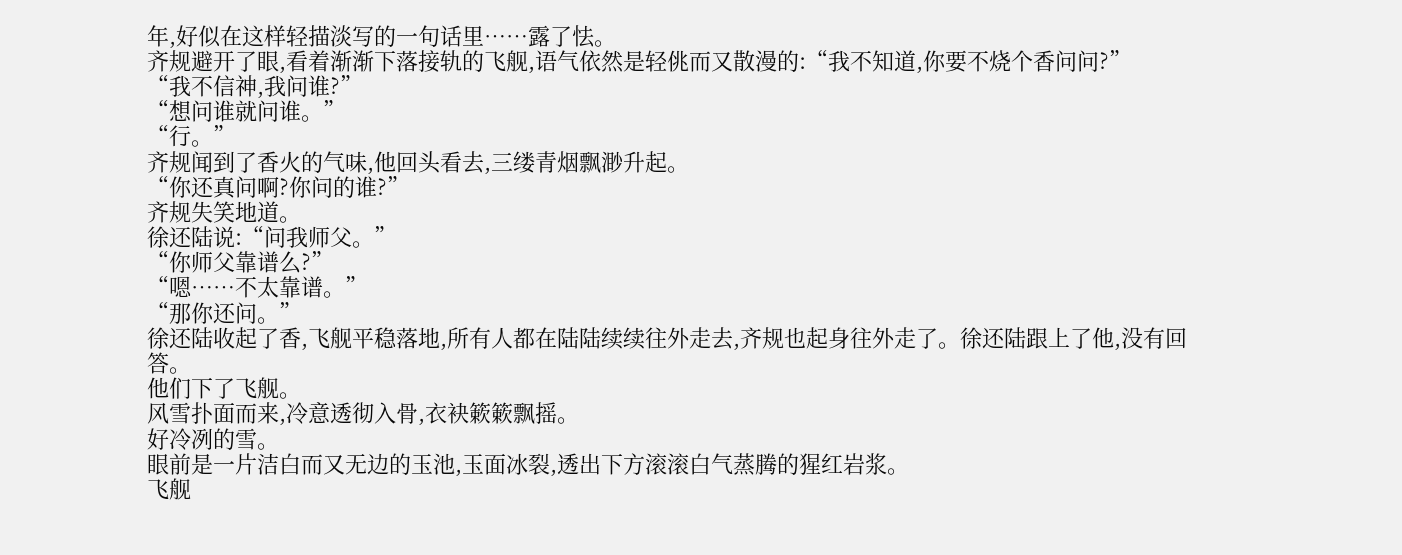年,好似在这样轻描淡写的一句话里……露了怯。
齐规避开了眼,看着渐渐下落接轨的飞舰,语气依然是轻佻而又散漫的:“我不知道,你要不烧个香问问?”
“我不信神,我问谁?”
“想问谁就问谁。”
“行。”
齐规闻到了香火的气味,他回头看去,三缕青烟飘渺升起。
“你还真问啊?你问的谁?”
齐规失笑地道。
徐还陆说:“问我师父。”
“你师父靠谱么?”
“嗯……不太靠谱。”
“那你还问。”
徐还陆收起了香,飞舰平稳落地,所有人都在陆陆续续往外走去,齐规也起身往外走了。徐还陆跟上了他,没有回答。
他们下了飞舰。
风雪扑面而来,冷意透彻入骨,衣袂簌簌飘摇。
好冷冽的雪。
眼前是一片洁白而又无边的玉池,玉面冰裂,透出下方滚滚白气蒸腾的猩红岩浆。
飞舰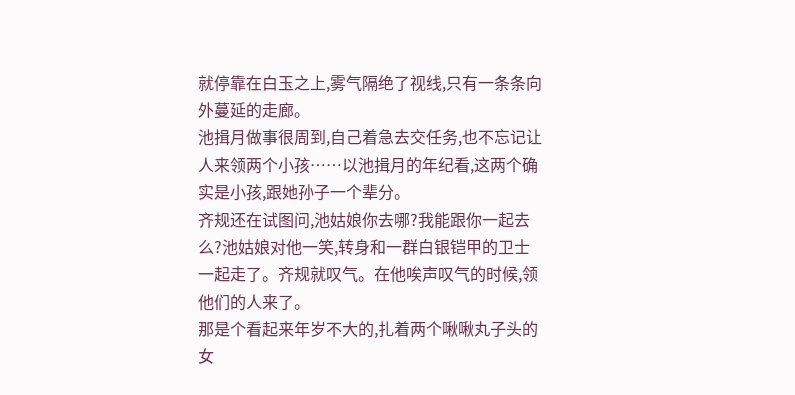就停靠在白玉之上,雾气隔绝了视线,只有一条条向外蔓延的走廊。
池揖月做事很周到,自己着急去交任务,也不忘记让人来领两个小孩……以池揖月的年纪看,这两个确实是小孩,跟她孙子一个辈分。
齐规还在试图问,池姑娘你去哪?我能跟你一起去么?池姑娘对他一笑,转身和一群白银铠甲的卫士一起走了。齐规就叹气。在他唉声叹气的时候,领他们的人来了。
那是个看起来年岁不大的,扎着两个啾啾丸子头的女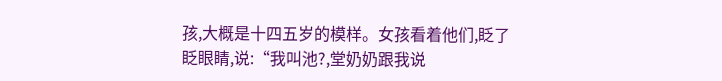孩,大概是十四五岁的模样。女孩看着他们,眨了眨眼睛,说:“我叫池?,堂奶奶跟我说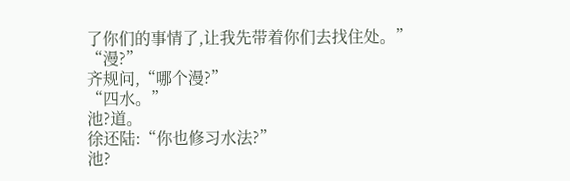了你们的事情了,让我先带着你们去找住处。”
“漫?”
齐规问,“哪个漫?”
“四水。”
池?道。
徐还陆:“你也修习水法?”
池?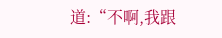道:“不啊,我跟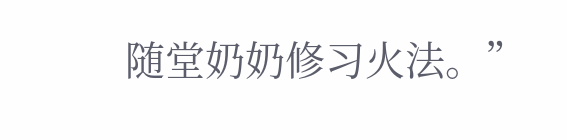随堂奶奶修习火法。”